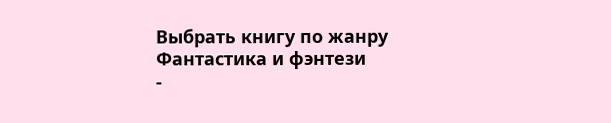Выбрать книгу по жанру
Фантастика и фэнтези
-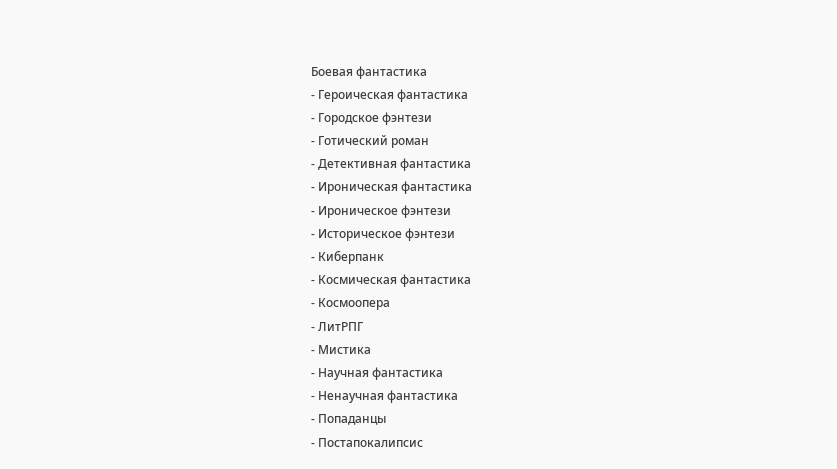Боевая фантастика
- Героическая фантастика
- Городское фэнтези
- Готический роман
- Детективная фантастика
- Ироническая фантастика
- Ироническое фэнтези
- Историческое фэнтези
- Киберпанк
- Космическая фантастика
- Космоопера
- ЛитРПГ
- Мистика
- Научная фантастика
- Ненаучная фантастика
- Попаданцы
- Постапокалипсис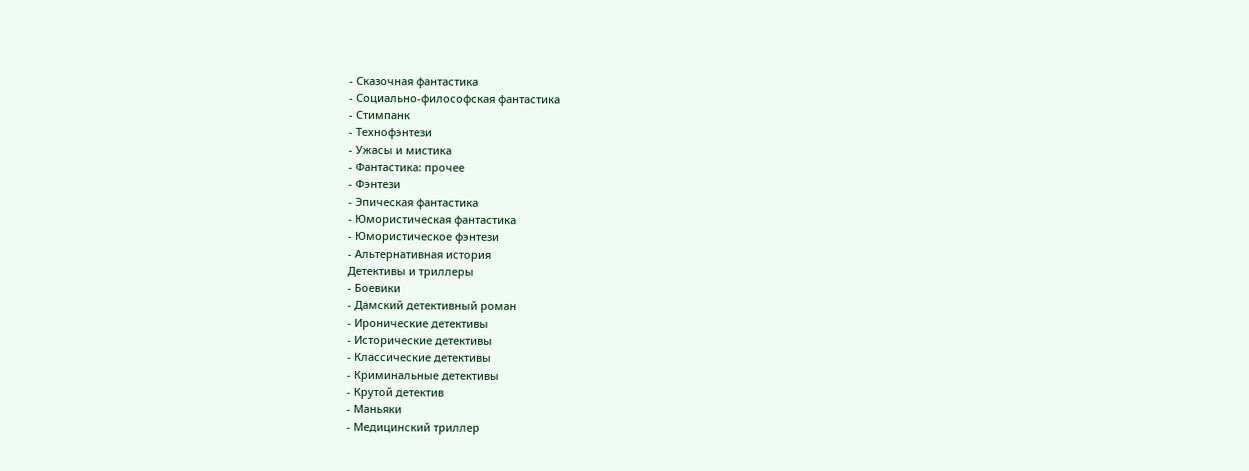- Сказочная фантастика
- Социально-философская фантастика
- Стимпанк
- Технофэнтези
- Ужасы и мистика
- Фантастика: прочее
- Фэнтези
- Эпическая фантастика
- Юмористическая фантастика
- Юмористическое фэнтези
- Альтернативная история
Детективы и триллеры
- Боевики
- Дамский детективный роман
- Иронические детективы
- Исторические детективы
- Классические детективы
- Криминальные детективы
- Крутой детектив
- Маньяки
- Медицинский триллер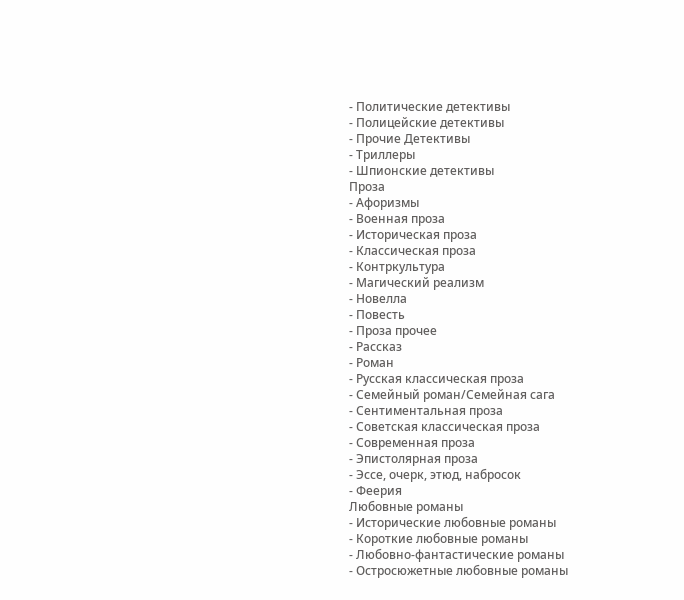- Политические детективы
- Полицейские детективы
- Прочие Детективы
- Триллеры
- Шпионские детективы
Проза
- Афоризмы
- Военная проза
- Историческая проза
- Классическая проза
- Контркультура
- Магический реализм
- Новелла
- Повесть
- Проза прочее
- Рассказ
- Роман
- Русская классическая проза
- Семейный роман/Семейная сага
- Сентиментальная проза
- Советская классическая проза
- Современная проза
- Эпистолярная проза
- Эссе, очерк, этюд, набросок
- Феерия
Любовные романы
- Исторические любовные романы
- Короткие любовные романы
- Любовно-фантастические романы
- Остросюжетные любовные романы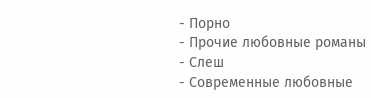- Порно
- Прочие любовные романы
- Слеш
- Современные любовные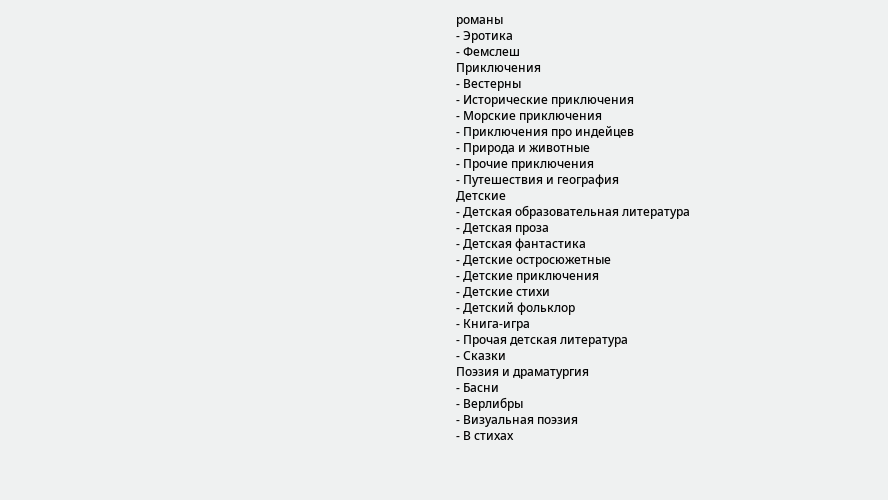романы
- Эротика
- Фемслеш
Приключения
- Вестерны
- Исторические приключения
- Морские приключения
- Приключения про индейцев
- Природа и животные
- Прочие приключения
- Путешествия и география
Детские
- Детская образовательная литература
- Детская проза
- Детская фантастика
- Детские остросюжетные
- Детские приключения
- Детские стихи
- Детский фольклор
- Книга-игра
- Прочая детская литература
- Сказки
Поэзия и драматургия
- Басни
- Верлибры
- Визуальная поэзия
- В стихах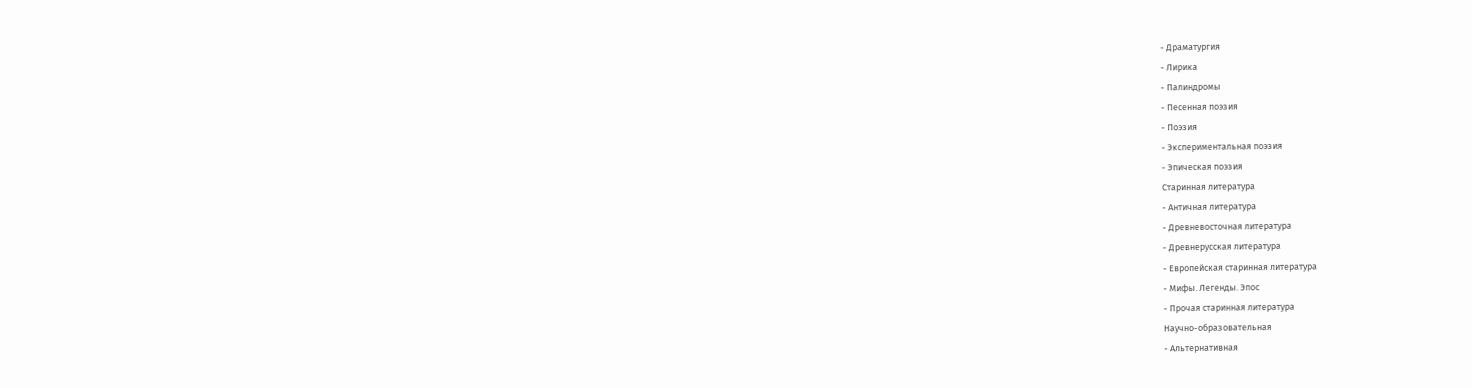- Драматургия
- Лирика
- Палиндромы
- Песенная поэзия
- Поэзия
- Экспериментальная поэзия
- Эпическая поэзия
Старинная литература
- Античная литература
- Древневосточная литература
- Древнерусская литература
- Европейская старинная литература
- Мифы. Легенды. Эпос
- Прочая старинная литература
Научно-образовательная
- Альтернативная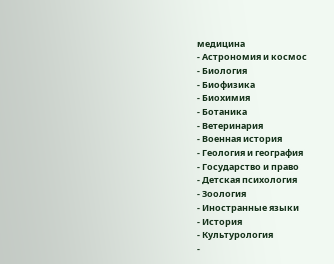медицина
- Астрономия и космос
- Биология
- Биофизика
- Биохимия
- Ботаника
- Ветеринария
- Военная история
- Геология и география
- Государство и право
- Детская психология
- Зоология
- Иностранные языки
- История
- Культурология
-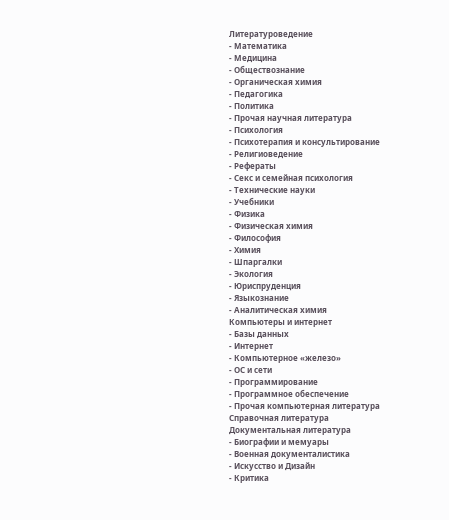Литературоведение
- Математика
- Медицина
- Обществознание
- Органическая химия
- Педагогика
- Политика
- Прочая научная литература
- Психология
- Психотерапия и консультирование
- Религиоведение
- Рефераты
- Секс и семейная психология
- Технические науки
- Учебники
- Физика
- Физическая химия
- Философия
- Химия
- Шпаргалки
- Экология
- Юриспруденция
- Языкознание
- Аналитическая химия
Компьютеры и интернет
- Базы данных
- Интернет
- Компьютерное «железо»
- ОС и сети
- Программирование
- Программное обеспечение
- Прочая компьютерная литература
Справочная литература
Документальная литература
- Биографии и мемуары
- Военная документалистика
- Искусство и Дизайн
- Критика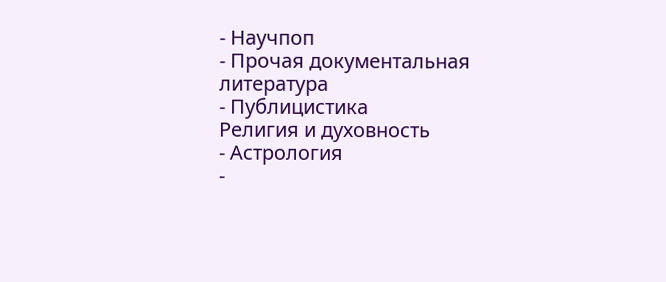- Научпоп
- Прочая документальная литература
- Публицистика
Религия и духовность
- Астрология
-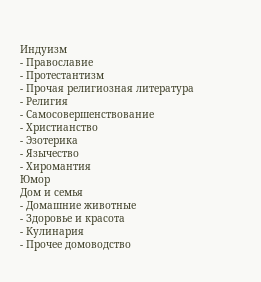Индуизм
- Православие
- Протестантизм
- Прочая религиозная литература
- Религия
- Самосовершенствование
- Христианство
- Эзотерика
- Язычество
- Хиромантия
Юмор
Дом и семья
- Домашние животные
- Здоровье и красота
- Кулинария
- Прочее домоводство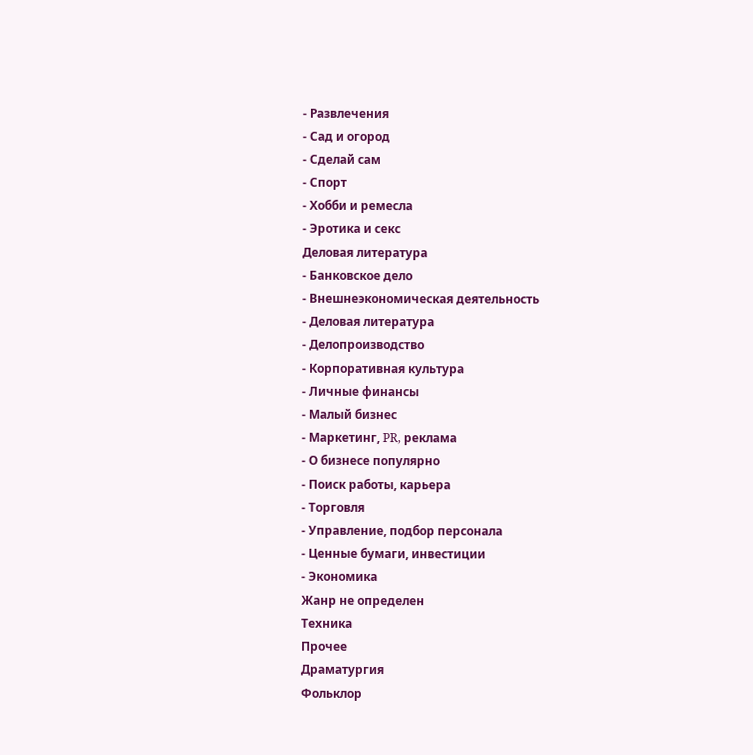- Развлечения
- Сад и огород
- Сделай сам
- Спорт
- Хобби и ремесла
- Эротика и секс
Деловая литература
- Банковское дело
- Внешнеэкономическая деятельность
- Деловая литература
- Делопроизводство
- Корпоративная культура
- Личные финансы
- Малый бизнес
- Маркетинг, PR, реклама
- О бизнесе популярно
- Поиск работы, карьера
- Торговля
- Управление, подбор персонала
- Ценные бумаги, инвестиции
- Экономика
Жанр не определен
Техника
Прочее
Драматургия
Фольклор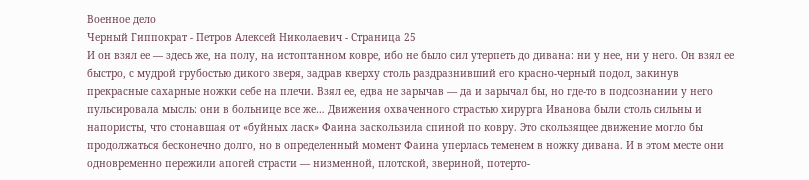Военное дело
Черный Гиппократ - Петров Алексей Николаевич - Страница 25
И он взял ее — здесь же, на полу, на истоптанном ковре, ибо не было сил утерпеть до дивана: ни у нее, ни у него. Он взял ее быстро, с мудрой грубостью дикого зверя, задрав кверху столь раздразнивший его красно-черный подол, закинув прекрасные сахарные ножки себе на плечи. Взял ее, едва не зарычав — да и зарычал бы, но где-то в подсознании у него пульсировала мысль: они в больнице все же… Движения охваченного страстью хирурга Иванова были столь сильны и напористы, что стонавшая от «буйных ласк» Фаина заскользила спиной по ковру. Это скользящее движение могло бы продолжаться бесконечно долго, но в определенный момент Фаина уперлась теменем в ножку дивана. И в этом месте они одновременно пережили апогей страсти — низменной, плотской, звериной, потерто-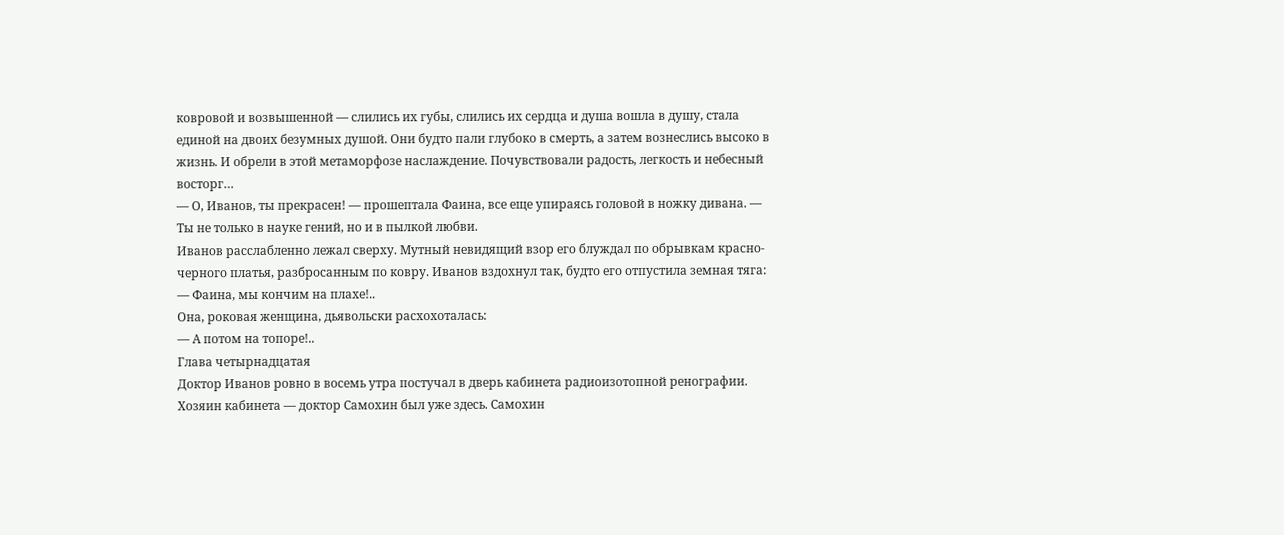ковровой и возвышенной — слились их губы, слились их сердца и душа вошла в душу, стала единой на двоих безумных душой. Они будто пали глубоко в смерть, а затем вознеслись высоко в жизнь. И обрели в этой метаморфозе наслаждение. Почувствовали радость, легкость и небесный восторг…
— О, Иванов, ты прекрасен! — прошептала Фаина, все еще упираясь головой в ножку дивана. — Ты не только в науке гений, но и в пылкой любви.
Иванов расслабленно лежал сверху. Мутный невидящий взор его блуждал по обрывкам красно-черного платья, разбросанным по ковру. Иванов вздохнул так, будто его отпустила земная тяга:
— Фаина, мы кончим на плахе!..
Она, роковая женщина, дьявольски расхохоталась:
— А потом на топоре!..
Глава четырнадцатая
Доктор Иванов ровно в восемь утра постучал в дверь кабинета радиоизотопной ренографии. Хозяин кабинета — доктор Самохин был уже здесь. Самохин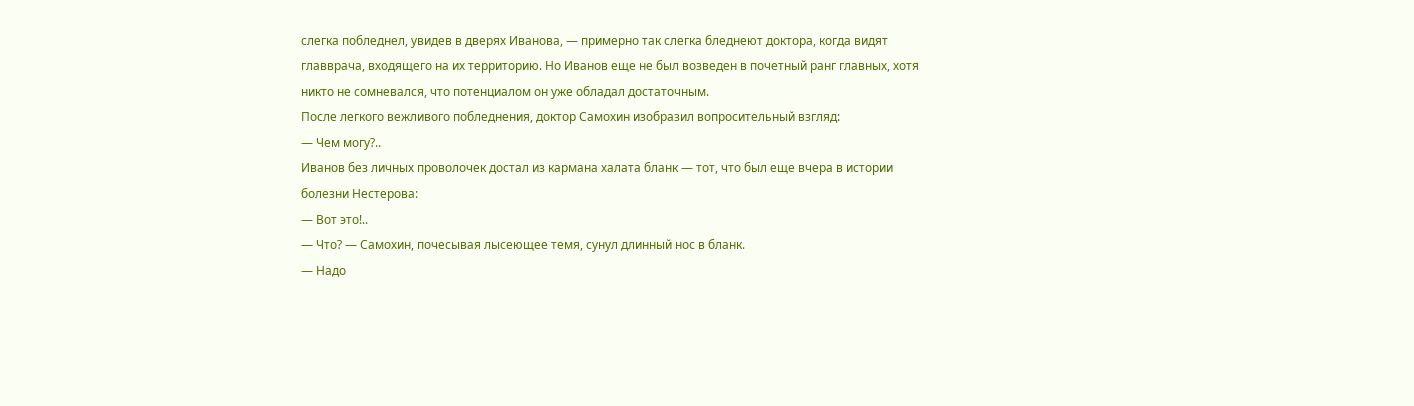слегка побледнел, увидев в дверях Иванова, — примерно так слегка бледнеют доктора, когда видят главврача, входящего на их территорию. Но Иванов еще не был возведен в почетный ранг главных, хотя никто не сомневался, что потенциалом он уже обладал достаточным.
После легкого вежливого побледнения, доктор Самохин изобразил вопросительный взгляд:
— Чем могу?..
Иванов без личных проволочек достал из кармана халата бланк — тот, что был еще вчера в истории болезни Нестерова:
— Вот это!..
— Что? — Самохин, почесывая лысеющее темя, сунул длинный нос в бланк.
— Надо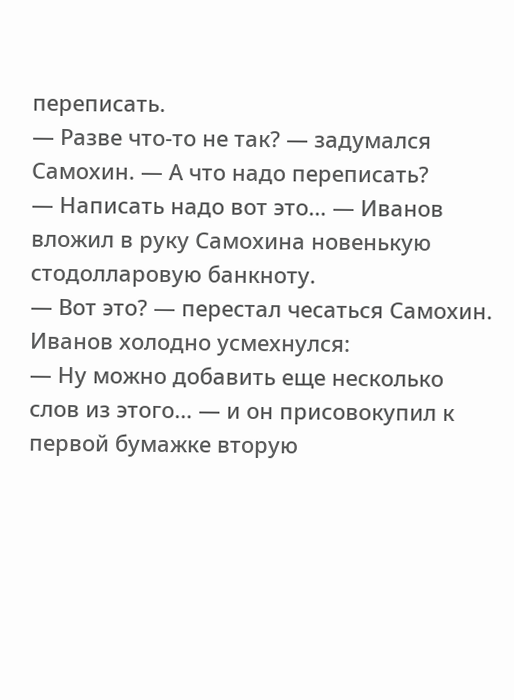переписать.
— Разве что-то не так? — задумался Самохин. — А что надо переписать?
— Написать надо вот это… — Иванов вложил в руку Самохина новенькую стодолларовую банкноту.
— Вот это? — перестал чесаться Самохин.
Иванов холодно усмехнулся:
— Ну можно добавить еще несколько слов из этого… — и он присовокупил к первой бумажке вторую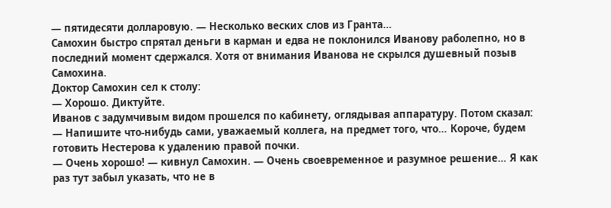— пятидесяти долларовую. — Несколько веских слов из Гранта…
Самохин быстро спрятал деньги в карман и едва не поклонился Иванову раболепно, но в последний момент сдержался. Хотя от внимания Иванова не скрылся душевный позыв Самохина.
Доктор Самохин сел к столу:
— Хорошо. Диктуйте.
Иванов с задумчивым видом прошелся по кабинету, оглядывая аппаратуру. Потом сказал:
— Напишите что-нибудь сами, уважаемый коллега, на предмет того, что… Короче, будем готовить Нестерова к удалению правой почки.
— Очень хорошо! — кивнул Самохин. — Очень своевременное и разумное решение… Я как раз тут забыл указать, что не в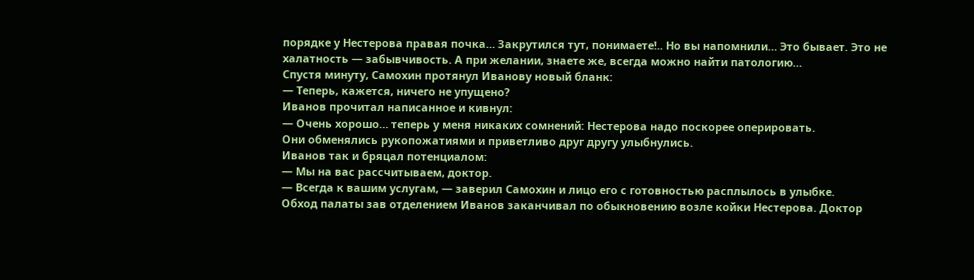порядке у Нестерова правая почка… Закрутился тут, понимаете!.. Но вы напомнили… Это бывает. Это не халатность — забывчивость. А при желании, знаете же, всегда можно найти патологию…
Спустя минуту, Самохин протянул Иванову новый бланк:
— Теперь, кажется, ничего не упущено?
Иванов прочитал написанное и кивнул:
— Очень хорошо… теперь у меня никаких сомнений: Нестерова надо поскорее оперировать.
Они обменялись рукопожатиями и приветливо друг другу улыбнулись.
Иванов так и бряцал потенциалом:
— Мы на вас рассчитываем, доктор.
— Всегда к вашим услугам, — заверил Самохин и лицо его с готовностью расплылось в улыбке.
Обход палаты зав отделением Иванов заканчивал по обыкновению возле койки Нестерова. Доктор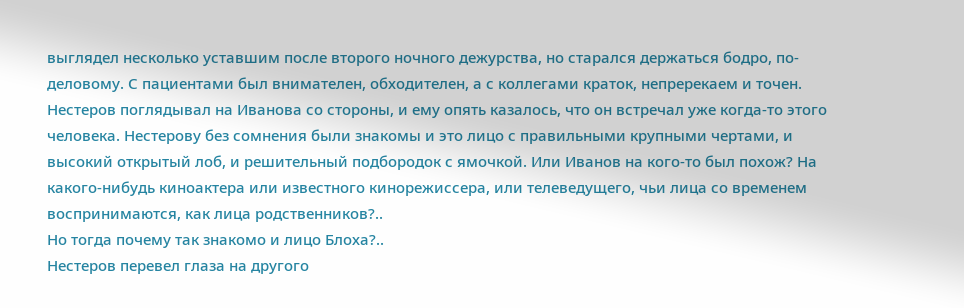выглядел несколько уставшим после второго ночного дежурства, но старался держаться бодро, по-деловому. С пациентами был внимателен, обходителен, а с коллегами краток, непререкаем и точен.
Нестеров поглядывал на Иванова со стороны, и ему опять казалось, что он встречал уже когда-то этого человека. Нестерову без сомнения были знакомы и это лицо с правильными крупными чертами, и высокий открытый лоб, и решительный подбородок с ямочкой. Или Иванов на кого-то был похож? На какого-нибудь киноактера или известного кинорежиссера, или телеведущего, чьи лица со временем воспринимаются, как лица родственников?..
Но тогда почему так знакомо и лицо Блоха?..
Нестеров перевел глаза на другого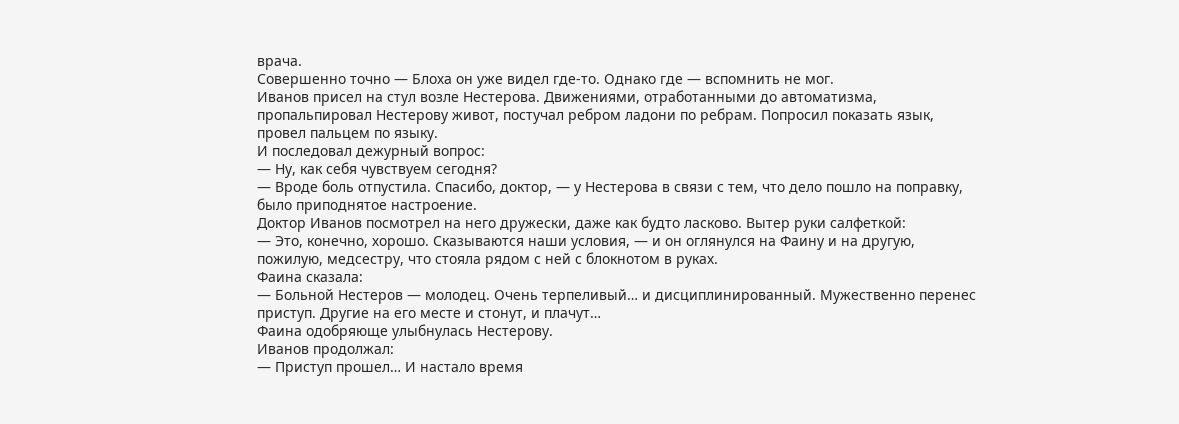врача.
Совершенно точно — Блоха он уже видел где-то. Однако где — вспомнить не мог.
Иванов присел на стул возле Нестерова. Движениями, отработанными до автоматизма, пропальпировал Нестерову живот, постучал ребром ладони по ребрам. Попросил показать язык, провел пальцем по языку.
И последовал дежурный вопрос:
— Ну, как себя чувствуем сегодня?
— Вроде боль отпустила. Спасибо, доктор, — у Нестерова в связи с тем, что дело пошло на поправку, было приподнятое настроение.
Доктор Иванов посмотрел на него дружески, даже как будто ласково. Вытер руки салфеткой:
— Это, конечно, хорошо. Сказываются наши условия, — и он оглянулся на Фаину и на другую, пожилую, медсестру, что стояла рядом с ней с блокнотом в руках.
Фаина сказала:
— Больной Нестеров — молодец. Очень терпеливый… и дисциплинированный. Мужественно перенес приступ. Другие на его месте и стонут, и плачут…
Фаина одобряюще улыбнулась Нестерову.
Иванов продолжал:
— Приступ прошел… И настало время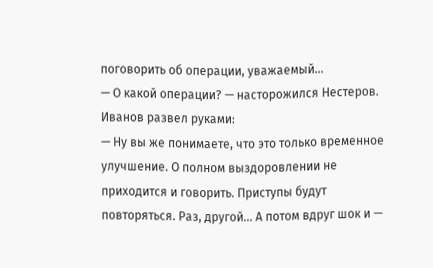поговорить об операции, уважаемый…
— О какой операции? — насторожился Нестеров.
Иванов развел руками:
— Ну вы же понимаете, что это только временное улучшение. О полном выздоровлении не приходится и говорить. Приступы будут повторяться. Раз, другой… А потом вдруг шок и —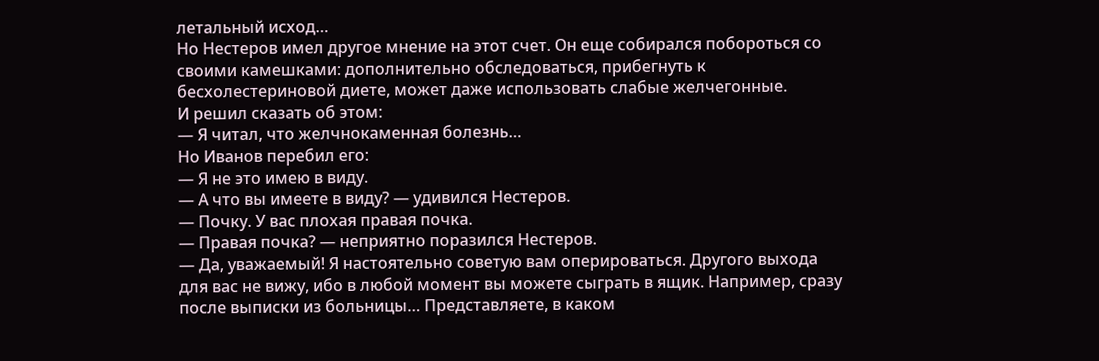летальный исход…
Но Нестеров имел другое мнение на этот счет. Он еще собирался побороться со своими камешками: дополнительно обследоваться, прибегнуть к бесхолестериновой диете, может даже использовать слабые желчегонные.
И решил сказать об этом:
— Я читал, что желчнокаменная болезнь…
Но Иванов перебил его:
— Я не это имею в виду.
— А что вы имеете в виду? — удивился Нестеров.
— Почку. У вас плохая правая почка.
— Правая почка? — неприятно поразился Нестеров.
— Да, уважаемый! Я настоятельно советую вам оперироваться. Другого выхода для вас не вижу, ибо в любой момент вы можете сыграть в ящик. Например, сразу после выписки из больницы… Представляете, в каком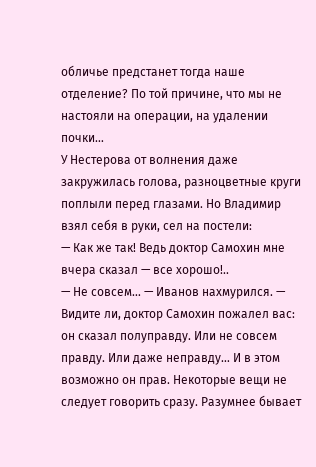обличье предстанет тогда наше отделение? По той причине, что мы не настояли на операции, на удалении почки…
У Нестерова от волнения даже закружилась голова, разноцветные круги поплыли перед глазами. Но Владимир взял себя в руки, сел на постели:
— Как же так! Ведь доктор Самохин мне вчера сказал — все хорошо!..
— Не совсем… — Иванов нахмурился. — Видите ли, доктор Самохин пожалел вас: он сказал полуправду. Или не совсем правду. Или даже неправду… И в этом возможно он прав. Некоторые вещи не следует говорить сразу. Разумнее бывает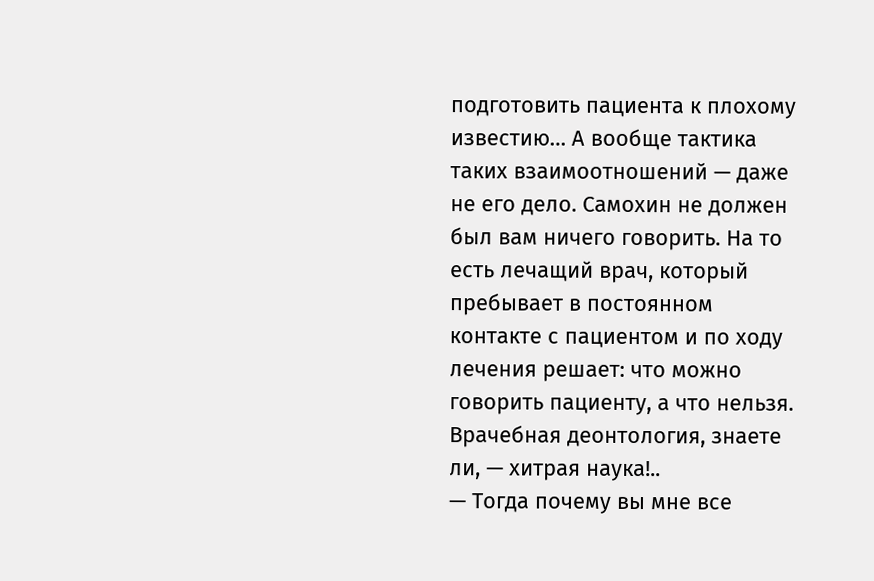подготовить пациента к плохому известию… А вообще тактика таких взаимоотношений — даже не его дело. Самохин не должен был вам ничего говорить. На то есть лечащий врач, который пребывает в постоянном контакте с пациентом и по ходу лечения решает: что можно говорить пациенту, а что нельзя. Врачебная деонтология, знаете ли, — хитрая наука!..
— Тогда почему вы мне все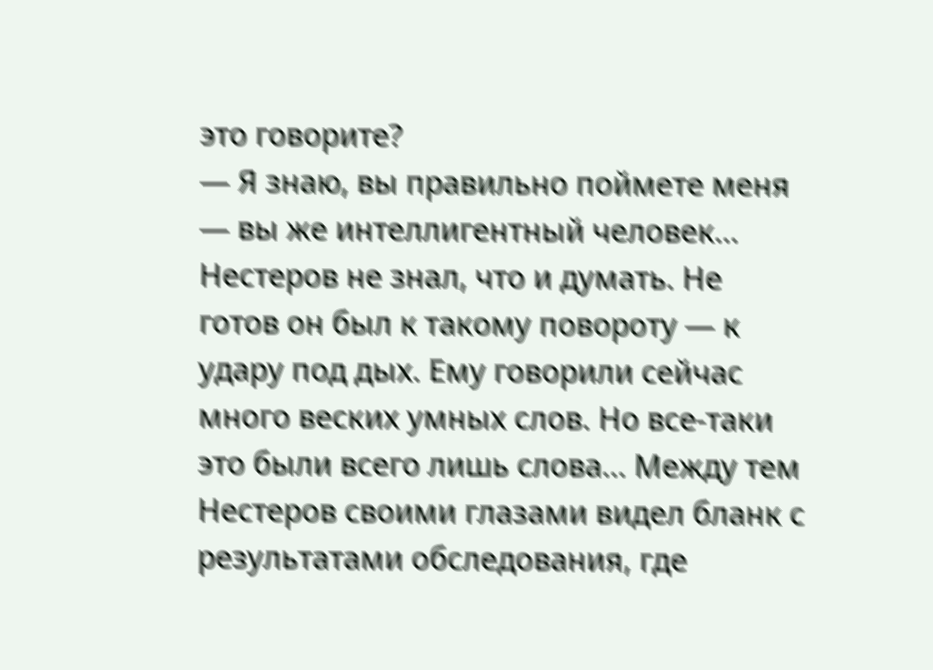это говорите?
— Я знаю, вы правильно поймете меня — вы же интеллигентный человек…
Нестеров не знал, что и думать. Не готов он был к такому повороту — к удару под дых. Ему говорили сейчас много веских умных слов. Но все-таки это были всего лишь слова… Между тем Нестеров своими глазами видел бланк с результатами обследования, где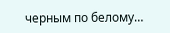черным по белому…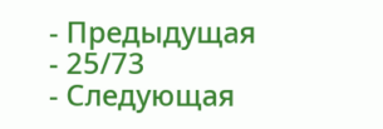- Предыдущая
- 25/73
- Следующая